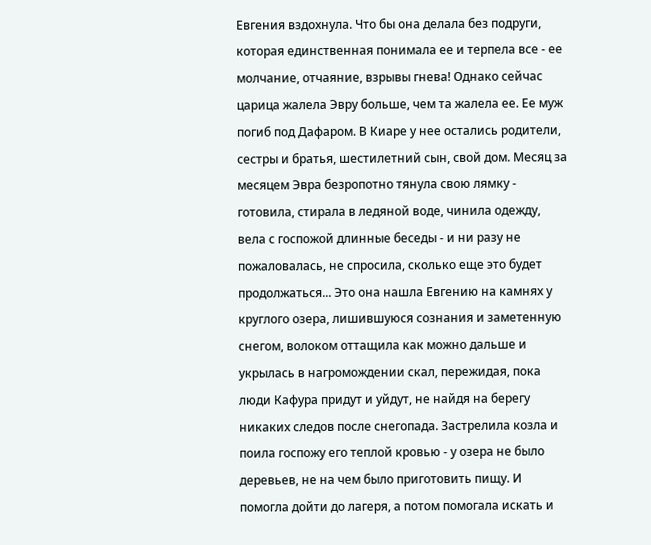Евгения вздохнула. Что бы она делала без подруги, которая единственная понимала ее и терпела все - ее молчание, отчаяние, взрывы гнева! Однако сейчас царица жалела Эвру больше, чем та жалела ее. Ее муж погиб под Дафаром. В Киаре у нее остались родители, сестры и братья, шестилетний сын, свой дом. Месяц за месяцем Эвра безропотно тянула свою лямку - готовила, стирала в ледяной воде, чинила одежду, вела с госпожой длинные беседы - и ни разу не пожаловалась, не спросила, сколько еще это будет продолжаться... Это она нашла Евгению на камнях у круглого озера, лишившуюся сознания и заметенную снегом, волоком оттащила как можно дальше и укрылась в нагромождении скал, пережидая, пока люди Кафура придут и уйдут, не найдя на берегу никаких следов после снегопада. Застрелила козла и поила госпожу его теплой кровью - у озера не было деревьев, не на чем было приготовить пищу. И помогла дойти до лагеря, а потом помогала искать и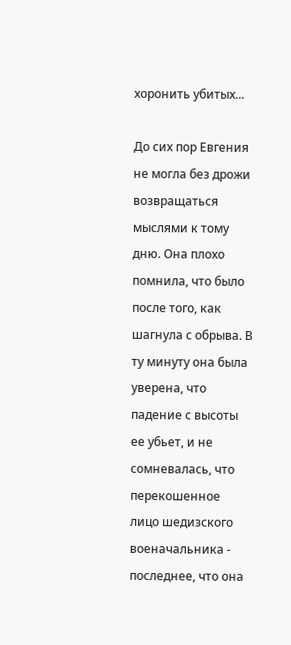хоронить убитых...

До сих пор Евгения не могла без дрожи возвращаться мыслями к тому дню. Она плохо помнила, что было после того, как шагнула с обрыва. В ту минуту она была уверена, что падение с высоты ее убьет, и не сомневалась, что перекошенное лицо шедизского военачальника - последнее, что она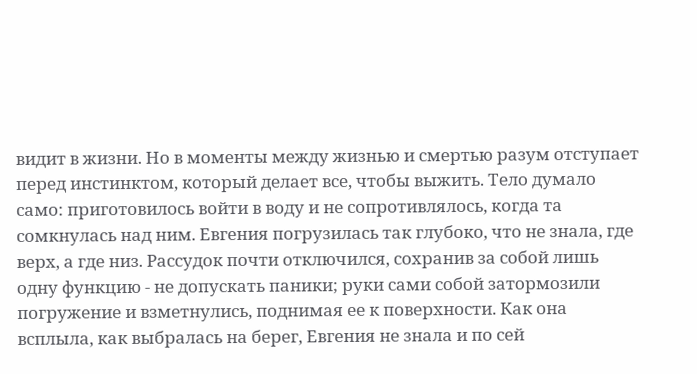видит в жизни. Но в моменты между жизнью и смертью разум отступает перед инстинктом, который делает все, чтобы выжить. Тело думало само: приготовилось войти в воду и не сопротивлялось, когда та сомкнулась над ним. Евгения погрузилась так глубоко, что не знала, где верх, а где низ. Рассудок почти отключился, сохранив за собой лишь одну функцию - не допускать паники; руки сами собой затормозили погружение и взметнулись, поднимая ее к поверхности. Как она всплыла, как выбралась на берег, Евгения не знала и по сей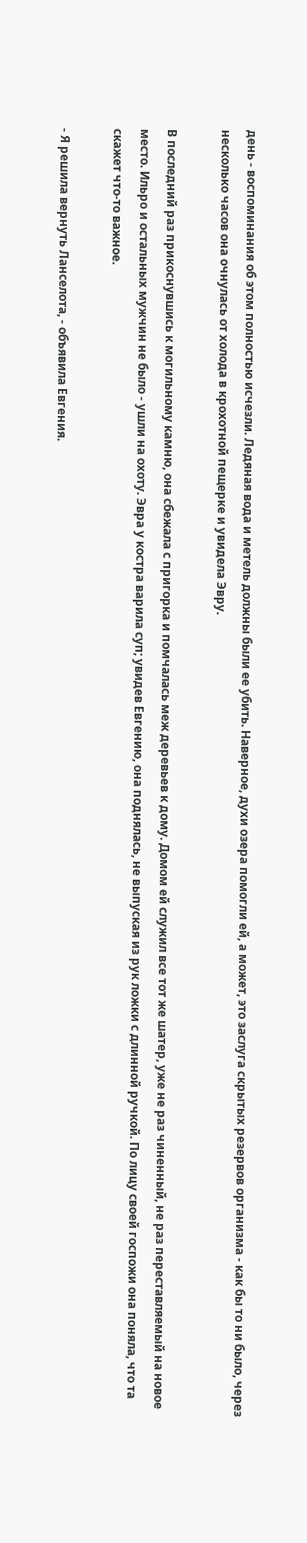день - воспоминания об этом полностью исчезли. Ледяная вода и метель должны были ее убить. Наверное, духи озера помогли ей, а может, это заслуга скрытых резервов организма - как бы то ни было, через несколько часов она очнулась от холода в крохотной пещерке и увидела Эвру.

В последний раз прикоснувшись к могильному камню, она сбежала с пригорка и помчалась меж деревьев к дому. Домом ей служил все тот же шатер, уже не раз чиненный, не раз переставляемый на новое место. Ильро и остальных мужчин не было - ушли на охоту. Эвра у костра варила суп; увидев Евгению, она поднялась, не выпуская из рук ложки с длинной ручкой. По лицу своей госпожи она поняла, что та скажет что-то важное.

- Я решила вернуть Ланселота, - объявила Евгения.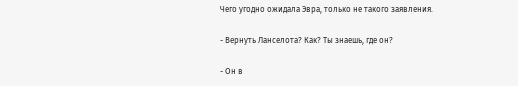Чего угодно ожидала Эвра, только не такого заявления.

- Вернуть Ланселота? Как? Ты знаешь, где он?

- Он в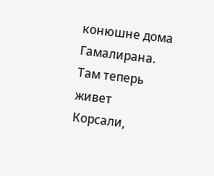конюшне дома Гамалирана. Там теперь живет Корсали,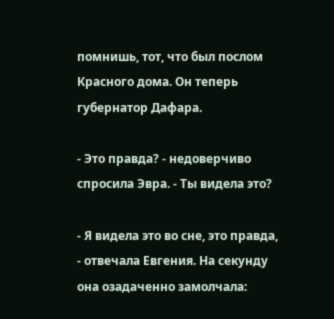помнишь, тот, что был послом Красного дома. Он теперь губернатор Дафара.

- Это правда? - недоверчиво спросила Эвра. - Ты видела это?

- Я видела это во сне, это правда, - отвечала Евгения. На секунду она озадаченно замолчала: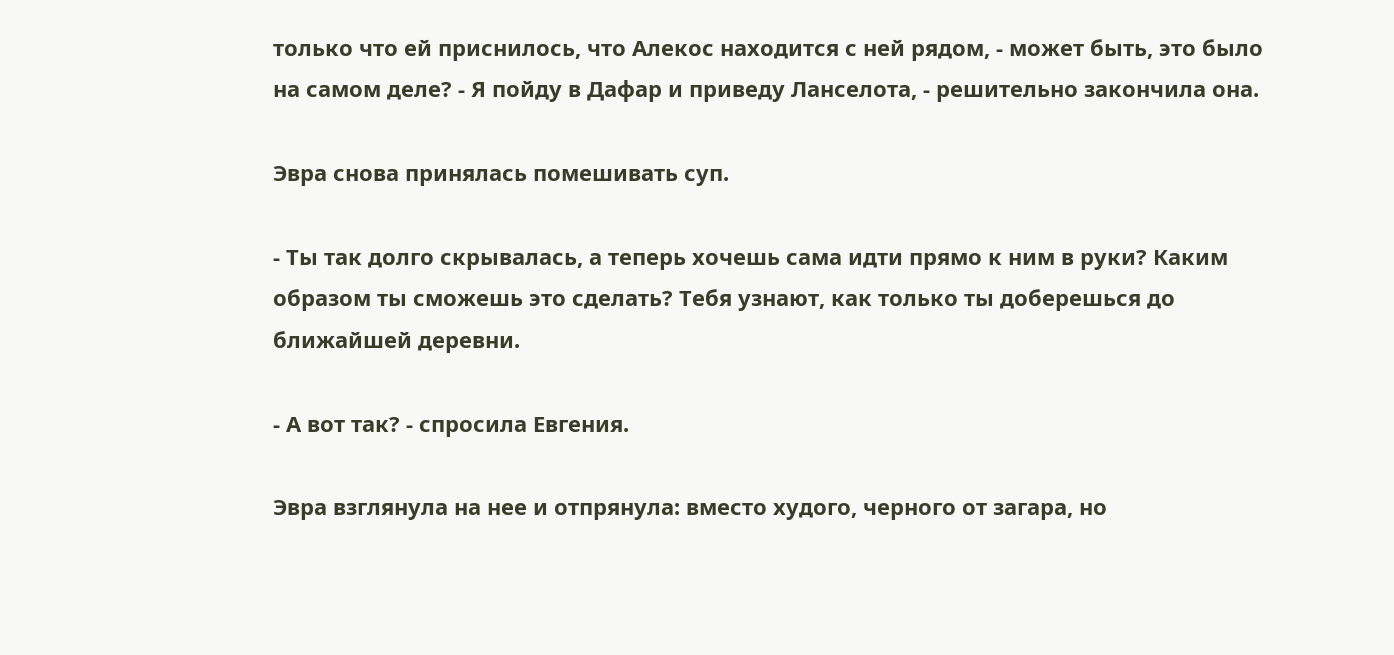только что ей приснилось, что Алекос находится с ней рядом, - может быть, это было на самом деле? - Я пойду в Дафар и приведу Ланселота, - решительно закончила она.

Эвра снова принялась помешивать суп.

- Ты так долго скрывалась, а теперь хочешь сама идти прямо к ним в руки? Каким образом ты сможешь это сделать? Тебя узнают, как только ты доберешься до ближайшей деревни.

- А вот так? - спросила Евгения.

Эвра взглянула на нее и отпрянула: вместо худого, черного от загара, но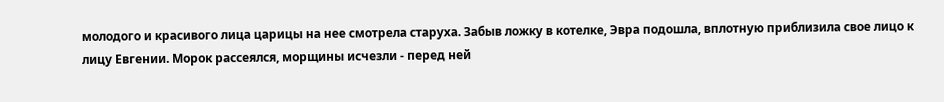молодого и красивого лица царицы на нее смотрела старуха. Забыв ложку в котелке, Эвра подошла, вплотную приблизила свое лицо к лицу Евгении. Морок рассеялся, морщины исчезли - перед ней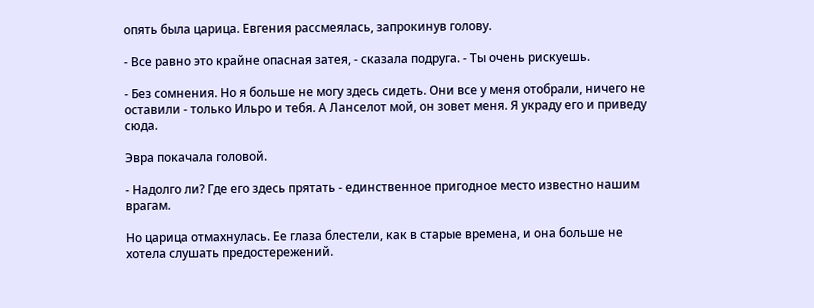опять была царица. Евгения рассмеялась, запрокинув голову.

- Все равно это крайне опасная затея, - сказала подруга. - Ты очень рискуешь.

- Без сомнения. Но я больше не могу здесь сидеть. Они все у меня отобрали, ничего не оставили - только Ильро и тебя. А Ланселот мой, он зовет меня. Я украду его и приведу сюда.

Эвра покачала головой.

- Надолго ли? Где его здесь прятать - единственное пригодное место известно нашим врагам.

Но царица отмахнулась. Ее глаза блестели, как в старые времена, и она больше не хотела слушать предостережений.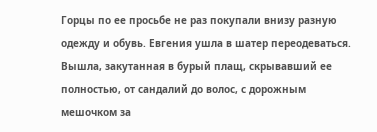Горцы по ее просьбе не раз покупали внизу разную одежду и обувь. Евгения ушла в шатер переодеваться. Вышла, закутанная в бурый плащ, скрывавший ее полностью, от сандалий до волос, с дорожным мешочком за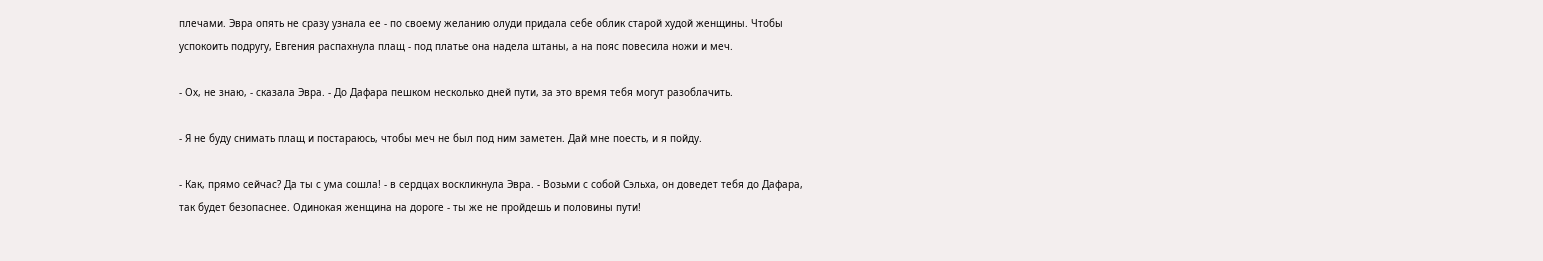плечами. Эвра опять не сразу узнала ее - по своему желанию олуди придала себе облик старой худой женщины. Чтобы успокоить подругу, Евгения распахнула плащ - под платье она надела штаны, а на пояс повесила ножи и меч.

- Ох, не знаю, - сказала Эвра. - До Дафара пешком несколько дней пути, за это время тебя могут разоблачить.

- Я не буду снимать плащ и постараюсь, чтобы меч не был под ним заметен. Дай мне поесть, и я пойду.

- Как, прямо сейчас? Да ты с ума сошла! - в сердцах воскликнула Эвра. - Возьми с собой Сэльха, он доведет тебя до Дафара, так будет безопаснее. Одинокая женщина на дороге - ты же не пройдешь и половины пути!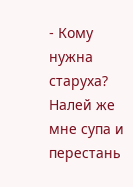- Кому нужна старуха? Налей же мне супа и перестань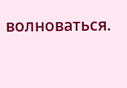волноваться.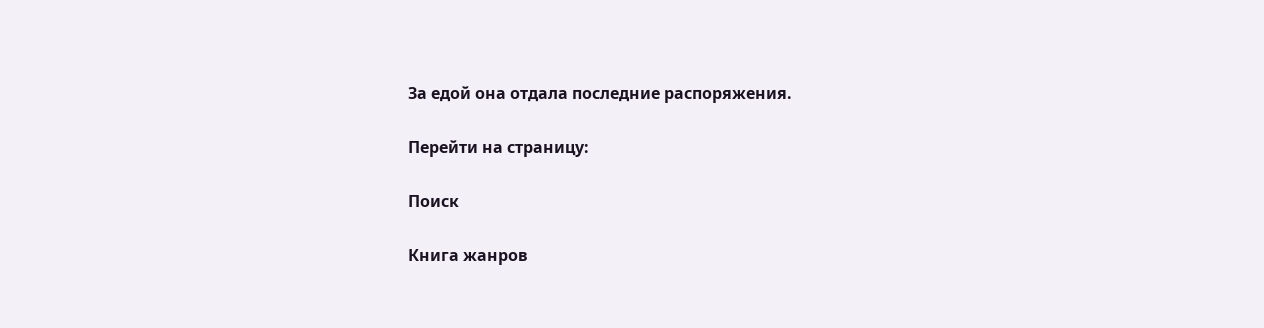За едой она отдала последние распоряжения.

Перейти на страницу:

Поиск

Книга жанров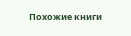Похожие книги